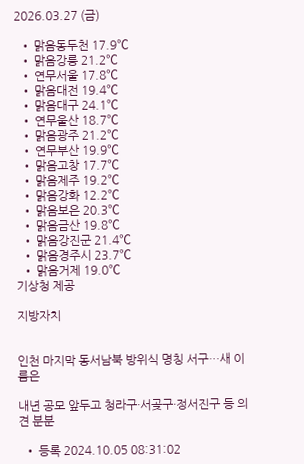2026.03.27 (금)

  • 맑음동두천 17.9℃
  • 맑음강릉 21.2℃
  • 연무서울 17.8℃
  • 맑음대전 19.4℃
  • 맑음대구 24.1℃
  • 연무울산 18.7℃
  • 맑음광주 21.2℃
  • 연무부산 19.9℃
  • 맑음고창 17.7℃
  • 맑음제주 19.2℃
  • 맑음강화 12.2℃
  • 맑음보은 20.3℃
  • 맑음금산 19.8℃
  • 맑음강진군 21.4℃
  • 맑음경주시 23.7℃
  • 맑음거제 19.0℃
기상청 제공

지방자치


인천 마지막 동서남북 방위식 명칭 서구…새 이름은

내년 공모 앞두고 청라구·서곶구·정서진구 등 의견 분분

  • 등록 2024.10.05 08:31:02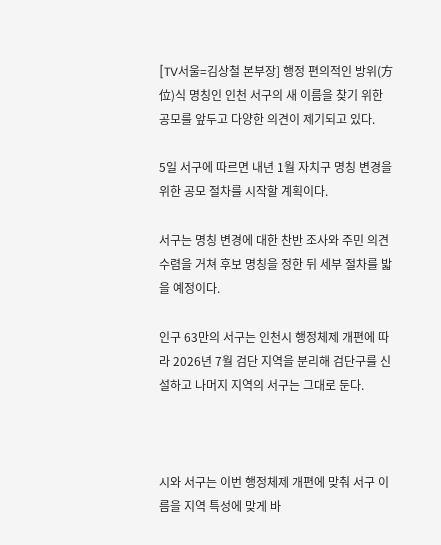[TV서울=김상철 본부장] 행정 편의적인 방위(方位)식 명칭인 인천 서구의 새 이름을 찾기 위한 공모를 앞두고 다양한 의견이 제기되고 있다.

5일 서구에 따르면 내년 1월 자치구 명칭 변경을 위한 공모 절차를 시작할 계획이다.

서구는 명칭 변경에 대한 찬반 조사와 주민 의견수렴을 거쳐 후보 명칭을 정한 뒤 세부 절차를 밟을 예정이다.

인구 63만의 서구는 인천시 행정체제 개편에 따라 2026년 7월 검단 지역을 분리해 검단구를 신설하고 나머지 지역의 서구는 그대로 둔다.



시와 서구는 이번 행정체제 개편에 맞춰 서구 이름을 지역 특성에 맞게 바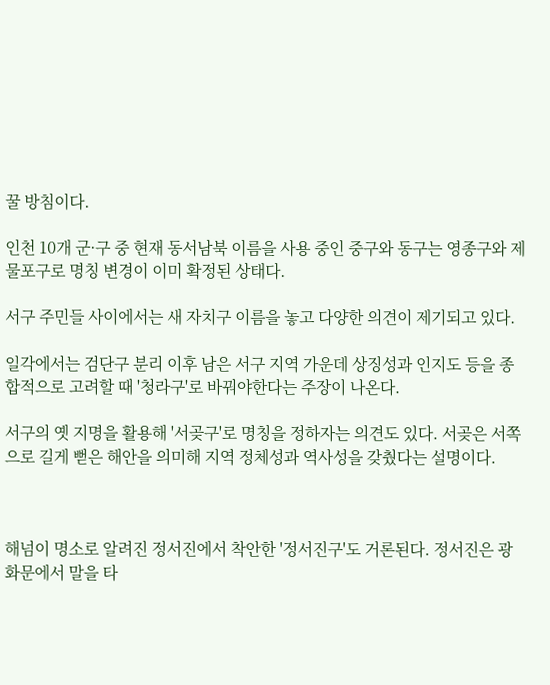꿀 방침이다.

인천 10개 군·구 중 현재 동서남북 이름을 사용 중인 중구와 동구는 영종구와 제물포구로 명칭 변경이 이미 확정된 상태다.

서구 주민들 사이에서는 새 자치구 이름을 놓고 다양한 의견이 제기되고 있다.

일각에서는 검단구 분리 이후 남은 서구 지역 가운데 상징성과 인지도 등을 종합적으로 고려할 때 '청라구'로 바꿔야한다는 주장이 나온다.

서구의 옛 지명을 활용해 '서곶구'로 명칭을 정하자는 의견도 있다. 서곶은 서쪽으로 길게 뻗은 해안을 의미해 지역 정체성과 역사성을 갖췄다는 설명이다.



해넘이 명소로 알려진 정서진에서 착안한 '정서진구'도 거론된다. 정서진은 광화문에서 말을 타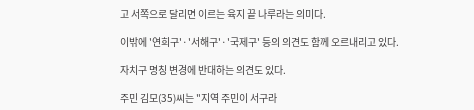고 서쪽으로 달리면 이르는 육지 끝 나루라는 의미다.

이밖에 '연희구'·'서해구'·'국제구' 등의 의견도 함께 오르내리고 있다.

자치구 명칭 변경에 반대하는 의견도 있다.

주민 김모(35)씨는 "지역 주민이 서구라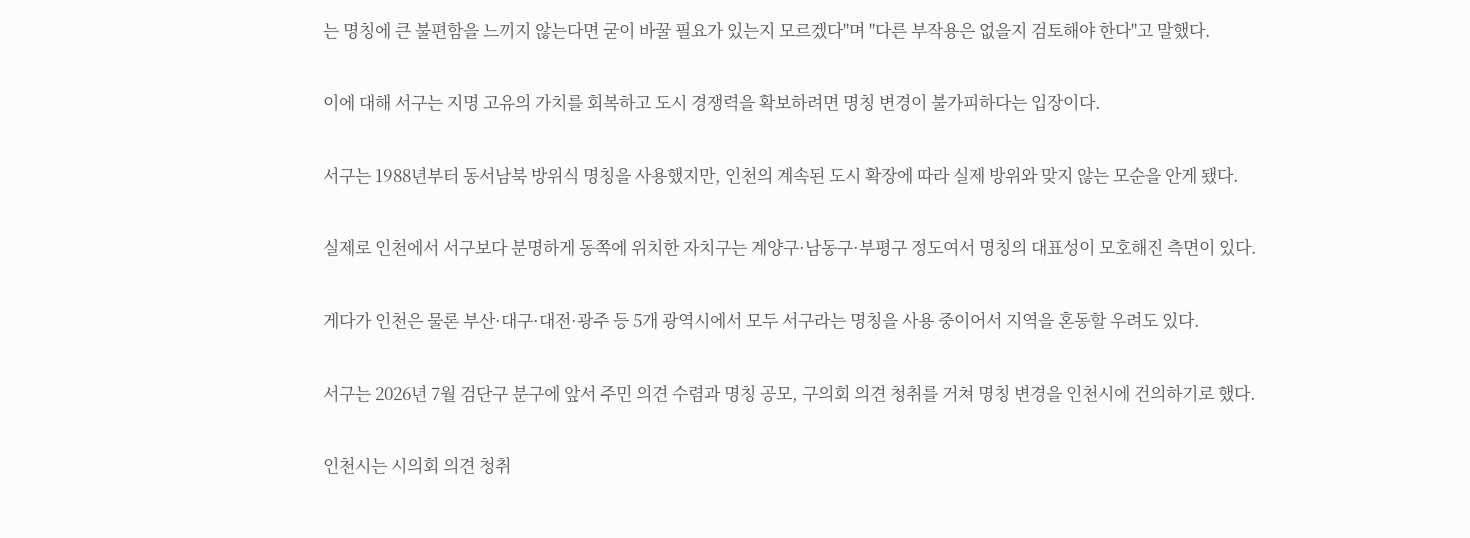는 명칭에 큰 불편함을 느끼지 않는다면 굳이 바꿀 필요가 있는지 모르겠다"며 "다른 부작용은 없을지 검토해야 한다"고 말했다.

이에 대해 서구는 지명 고유의 가치를 회복하고 도시 경쟁력을 확보하려면 명칭 변경이 불가피하다는 입장이다.

서구는 1988년부터 동서남북 방위식 명칭을 사용했지만, 인천의 계속된 도시 확장에 따라 실제 방위와 맞지 않는 모순을 안게 됐다.

실제로 인천에서 서구보다 분명하게 동쪽에 위치한 자치구는 계양구·남동구·부평구 정도여서 명칭의 대표성이 모호해진 측면이 있다.

게다가 인천은 물론 부산·대구·대전·광주 등 5개 광역시에서 모두 서구라는 명칭을 사용 중이어서 지역을 혼동할 우려도 있다.

서구는 2026년 7월 검단구 분구에 앞서 주민 의견 수렴과 명칭 공모, 구의회 의견 청취를 거쳐 명칭 변경을 인천시에 건의하기로 했다.

인천시는 시의회 의견 청취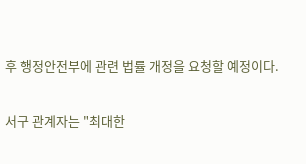후 행정안전부에 관련 법률 개정을 요청할 예정이다.

서구 관계자는 "최대한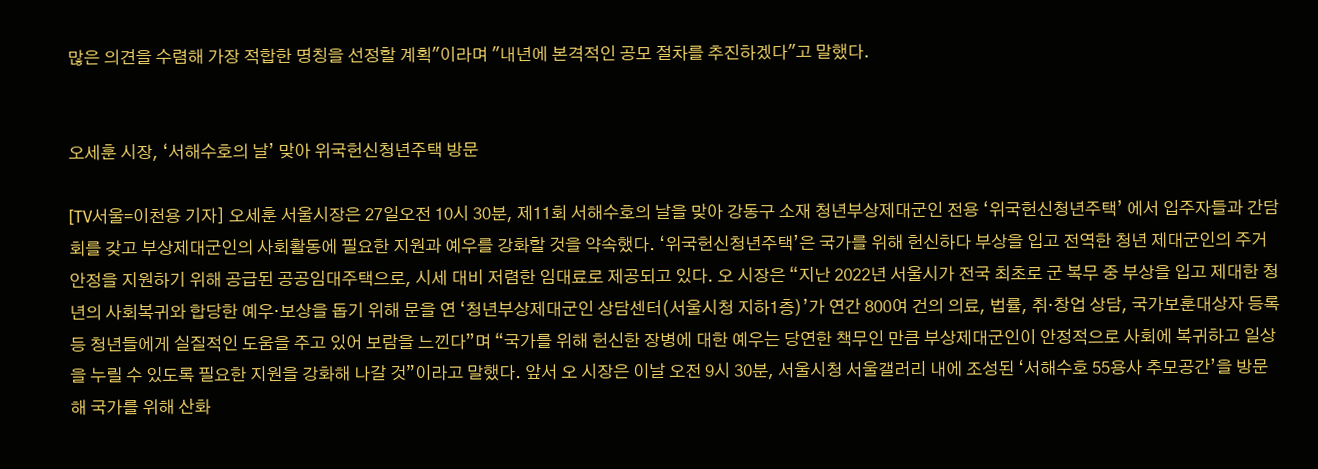많은 의견을 수렴해 가장 적합한 명칭을 선정할 계획"이라며 "내년에 본격적인 공모 절차를 추진하겠다"고 말했다.


오세훈 시장, ‘서해수호의 날’ 맞아 위국헌신청년주택 방문

[TV서울=이천용 기자] 오세훈 서울시장은 27일오전 10시 30분, 제11회 서해수호의 날을 맞아 강동구 소재 청년부상제대군인 전용 ‘위국헌신청년주택’ 에서 입주자들과 간담회를 갖고 부상제대군인의 사회활동에 필요한 지원과 예우를 강화할 것을 약속했다. ‘위국헌신청년주택’은 국가를 위해 헌신하다 부상을 입고 전역한 청년 제대군인의 주거 안정을 지원하기 위해 공급된 공공임대주택으로, 시세 대비 저렴한 임대료로 제공되고 있다. 오 시장은 “지난 2022년 서울시가 전국 최초로 군 복무 중 부상을 입고 제대한 청년의 사회복귀와 합당한 예우‧보상을 돕기 위해 문을 연 ‘청년부상제대군인 상담센터(서울시청 지하1층)’가 연간 800여 건의 의료, 법률, 취·창업 상담, 국가보훈대상자 등록 등 청년들에게 실질적인 도움을 주고 있어 보람을 느낀다”며 “국가를 위해 헌신한 장병에 대한 예우는 당연한 책무인 만큼 부상제대군인이 안정적으로 사회에 복귀하고 일상을 누릴 수 있도록 필요한 지원을 강화해 나갈 것”이라고 말했다. 앞서 오 시장은 이날 오전 9시 30분, 서울시청 서울갤러리 내에 조성된 ‘서해수호 55용사 추모공간’을 방문해 국가를 위해 산화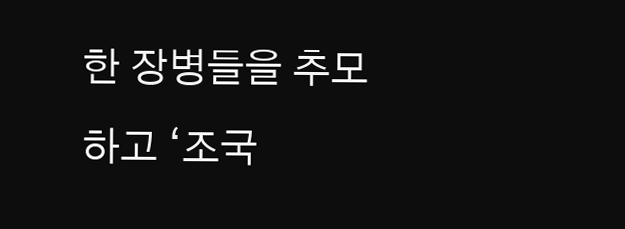한 장병들을 추모하고 ‘조국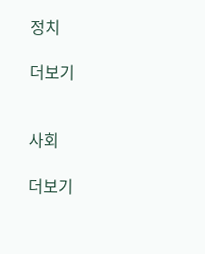정치

더보기


사회

더보기